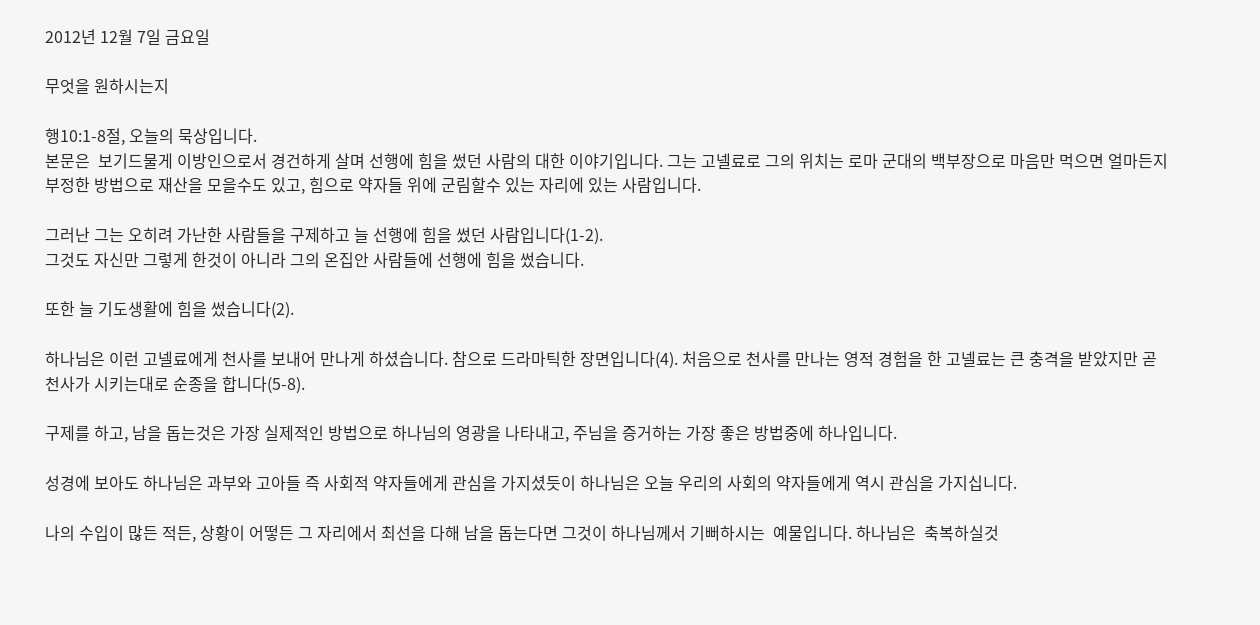2012년 12월 7일 금요일

무엇을 원하시는지

행10:1-8절, 오늘의 묵상입니다.
본문은  보기드물게 이방인으로서 경건하게 살며 선행에 힘을 썼던 사람의 대한 이야기입니다. 그는 고넬료로 그의 위치는 로마 군대의 백부장으로 마음만 먹으면 얼마든지 부정한 방법으로 재산을 모을수도 있고, 힘으로 약자들 위에 군림할수 있는 자리에 있는 사람입니다.

그러난 그는 오히려 가난한 사람들을 구제하고 늘 선행에 힘을 썼던 사람입니다(1-2).
그것도 자신만 그렇게 한것이 아니라 그의 온집안 사람들에 선행에 힘을 썼습니다.

또한 늘 기도생활에 힘을 썼습니다(2).

하나님은 이런 고넬료에게 천사를 보내어 만나게 하셨습니다. 참으로 드라마틱한 장면입니다(4). 처음으로 천사를 만나는 영적 경험을 한 고넬료는 큰 충격을 받았지만 곧 천사가 시키는대로 순종을 합니다(5-8).

구제를 하고, 남을 돕는것은 가장 실제적인 방법으로 하나님의 영광을 나타내고, 주님을 증거하는 가장 좋은 방법중에 하나입니다.

성경에 보아도 하나님은 과부와 고아들 즉 사회적 약자들에게 관심을 가지셨듯이 하나님은 오늘 우리의 사회의 약자들에게 역시 관심을 가지십니다.

나의 수입이 많든 적든, 상황이 어떻든 그 자리에서 최선을 다해 남을 돕는다면 그것이 하나님께서 기뻐하시는  예물입니다. 하나님은  축복하실것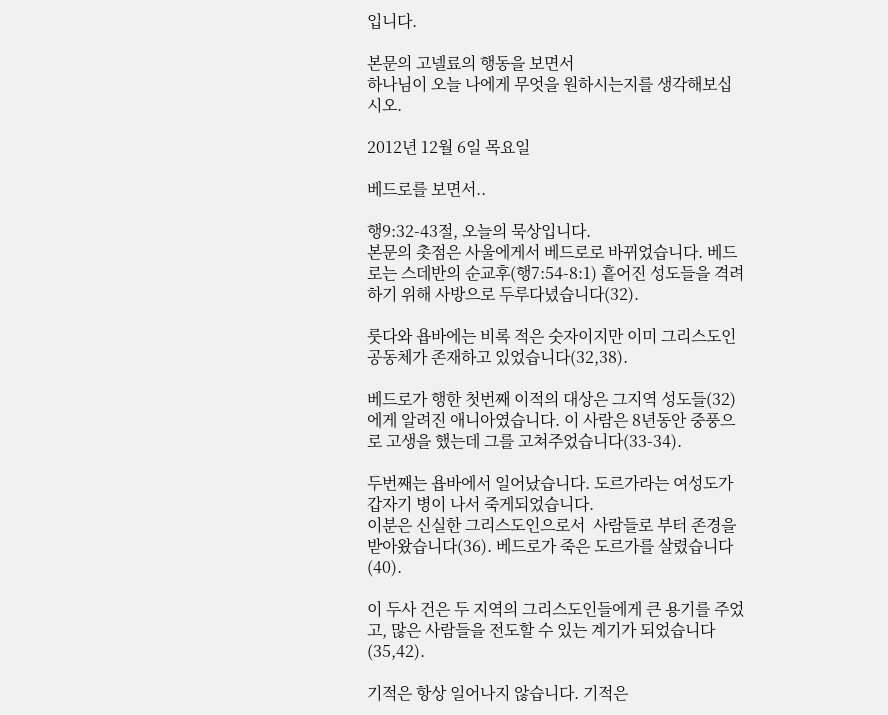입니다.

본문의 고넬료의 행동을 보면서
하나님이 오늘 나에게 무엇을 원하시는지를 생각해보십시오.

2012년 12월 6일 목요일

베드로를 보면서..

행9:32-43절, 오늘의 묵상입니다.
본문의 촛점은 사울에게서 베드로로 바뀌었습니다. 베드로는 스데반의 순교후(행7:54-8:1) 흩어진 성도들을 격려하기 위해 사방으로 두루다녔습니다(32).

룻다와 욥바에는 비록 적은 숫자이지만 이미 그리스도인 공동체가 존재하고 있었습니다(32,38).

베드로가 행한 첫번째 이적의 대상은 그지역 성도들(32)에게 알려진 애니아였습니다. 이 사람은 8년동안 중풍으로 고생을 했는데 그를 고쳐주었습니다(33-34).

두번째는 욥바에서 일어났습니다. 도르가라는 여성도가 갑자기 병이 나서 죽게되었습니다.
이분은 신실한 그리스도인으로서  사람들로 부터 존경을 받아왔습니다(36). 베드로가 죽은 도르가를 살렸습니다(40).

이 두사 건은 두 지역의 그리스도인들에게 큰 용기를 주었고, 많은 사람들을 전도할 수 있는 계기가 되었습니다(35,42).

기적은 항상 일어나지 않습니다. 기적은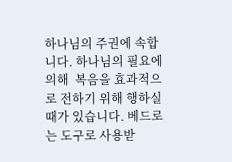하나님의 주권에 속합니다. 하나님의 필요에 의해  복음을 효과적으로 전하기 위해 행하실때가 있습니다. 베드로는 도구로 사용받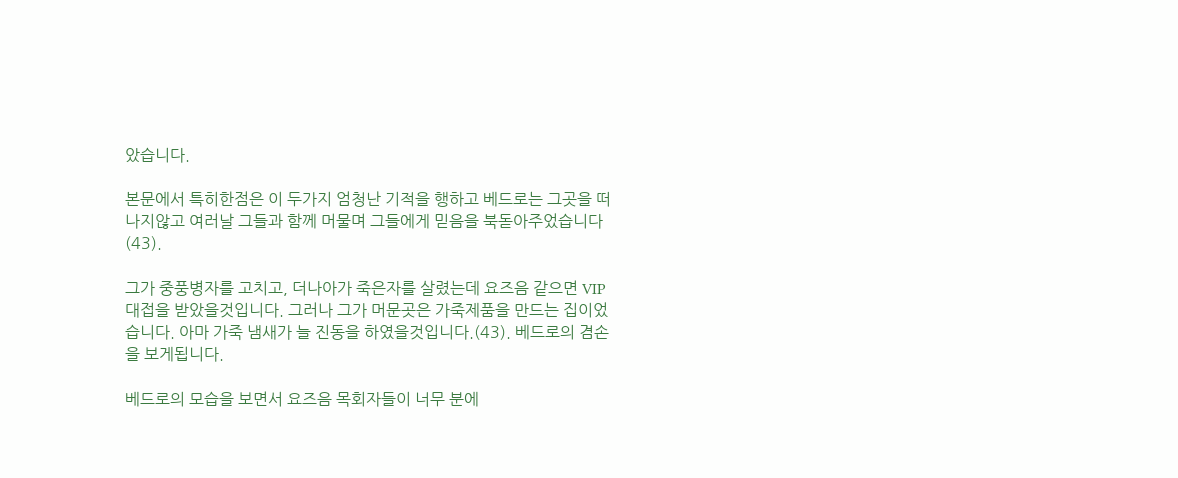았습니다.

본문에서 특히한점은 이 두가지 엄청난 기적을 행하고 베드로는 그곳을 떠나지않고 여러날 그들과 함께 머물며 그들에게 믿음을 북돋아주었습니다(43).

그가 중풍병자를 고치고, 더나아가 죽은자를 살렸는데 요즈음 같으면 VIP 대접을 받았을것입니다. 그러나 그가 머문곳은 가죽제품을 만드는 집이었습니다. 아마 가죽 냄새가 늘 진동을 하였을것입니다.(43). 베드로의 겸손을 보게됩니다.

베드로의 모습을 보면서 요즈음 목회자들이 너무 분에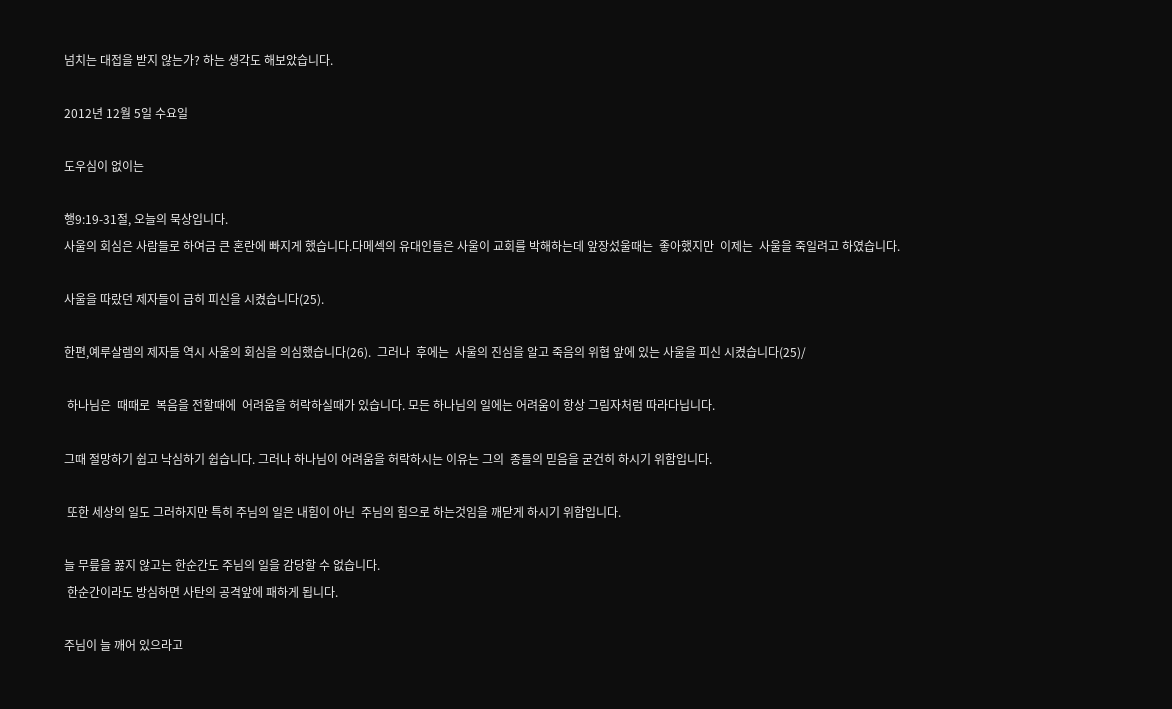넘치는 대접을 받지 않는가? 하는 생각도 해보았습니다.

2012년 12월 5일 수요일

도우심이 없이는

행9:19-31절, 오늘의 묵상입니다.
사울의 회심은 사람들로 하여금 큰 혼란에 빠지게 했습니다.다메섹의 유대인들은 사울이 교회를 박해하는데 앞장섰울때는  좋아했지만  이제는  사울을 죽일려고 하였습니다.

사울을 따랐던 제자들이 급히 피신을 시켰습니다(25).

한편,예루살렘의 제자들 역시 사울의 회심을 의심했습니다(26).  그러나  후에는  사울의 진심을 알고 죽음의 위협 앞에 있는 사울을 피신 시켰습니다(25)/

 하나님은  때때로  복음을 전할때에  어려움을 허락하실때가 있습니다. 모든 하나님의 일에는 어려움이 항상 그림자처럼 따라다닙니다.

그때 절망하기 쉽고 낙심하기 쉽습니다. 그러나 하나님이 어려움을 허락하시는 이유는 그의  종들의 믿음을 굳건히 하시기 위함입니다.

 또한 세상의 일도 그러하지만 특히 주님의 일은 내힘이 아닌  주님의 힘으로 하는것임을 깨닫게 하시기 위함입니다.

늘 무릎을 꿇지 않고는 한순간도 주님의 일을 감당할 수 없습니다.
 한순간이라도 방심하면 사탄의 공격앞에 패하게 됩니다.

주님이 늘 깨어 있으라고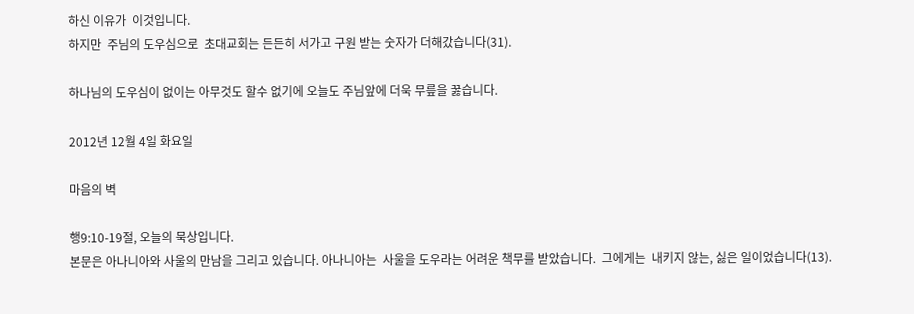하신 이유가  이것입니다.
하지만  주님의 도우심으로  초대교회는 든든히 서가고 구원 받는 숫자가 더해갔습니다(31).

하나님의 도우심이 없이는 아무것도 할수 없기에 오늘도 주님앞에 더욱 무릎을 꿇습니다.

2012년 12월 4일 화요일

마음의 벽

행9:10-19절, 오늘의 묵상입니다.
본문은 아나니아와 사울의 만남을 그리고 있습니다. 아나니아는  사울을 도우라는 어려운 책무를 받았습니다.  그에게는  내키지 않는, 싫은 일이었습니다(13).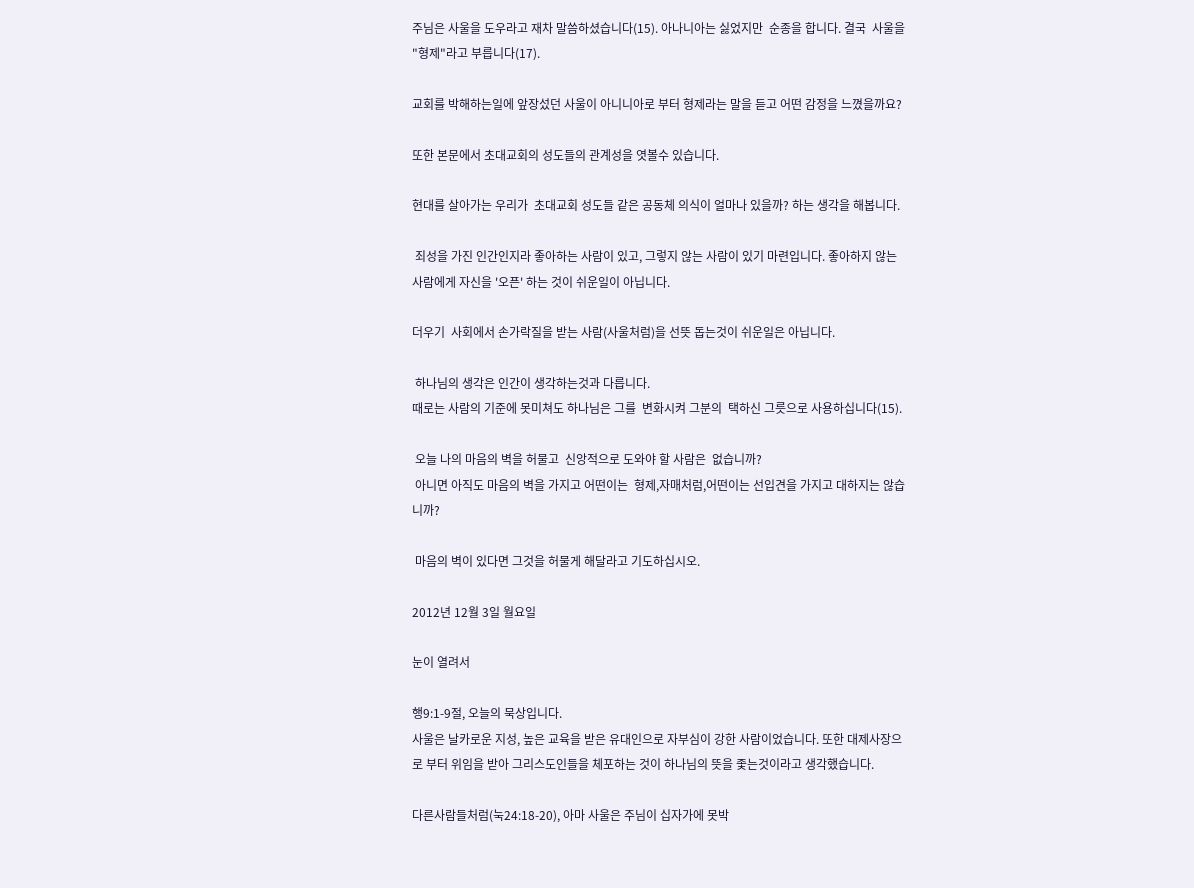주님은 사울을 도우라고 재차 말씀하셨습니다(15). 아나니아는 싫었지만  순종을 합니다. 결국  사울을 "형제"라고 부릅니다(17).

교회를 박해하는일에 앞장섰던 사울이 아니니아로 부터 형제라는 말을 듣고 어떤 감정을 느꼈을까요?

또한 본문에서 초대교회의 성도들의 관계성을 엿볼수 있습니다.

현대를 살아가는 우리가  초대교회 성도들 같은 공동체 의식이 얼마나 있을까? 하는 생각을 해봅니다.

 죄성을 가진 인간인지라 좋아하는 사람이 있고, 그렇지 않는 사람이 있기 마련입니다. 좋아하지 않는 사람에게 자신을 '오픈' 하는 것이 쉬운일이 아닙니다.

더우기  사회에서 손가락질을 받는 사람(사울처럼)을 선뜻 돕는것이 쉬운일은 아닙니다.

 하나님의 생각은 인간이 생각하는것과 다릅니다.
때로는 사람의 기준에 못미쳐도 하나님은 그를  변화시켜 그분의  택하신 그릇으로 사용하십니다(15).

 오늘 나의 마음의 벽을 허물고  신앙적으로 도와야 할 사람은  없습니까?
 아니면 아직도 마음의 벽을 가지고 어떤이는  형제,자매처럼,어떤이는 선입견을 가지고 대하지는 않습니까?

 마음의 벽이 있다면 그것을 허물게 해달라고 기도하십시오.

2012년 12월 3일 월요일

눈이 열려서

행9:1-9절, 오늘의 묵상입니다.
사울은 날카로운 지성, 높은 교육을 받은 유대인으로 자부심이 강한 사람이었습니다. 또한 대제사장으로 부터 위임을 받아 그리스도인들을 체포하는 것이 하나님의 뜻을 좇는것이라고 생각했습니다.

다른사람들처럼(눅24:18-20), 아마 사울은 주님이 십자가에 못박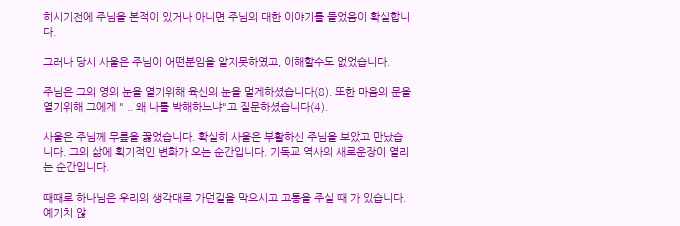히시기전에 주님을 본적이 있거나 아니면 주님의 대한 이야기를 들었음이 확실합니다.

그러나 당시 사울은 주님이 어떤분임을 알지못하였고, 이해할수도 없었습니다.

주님은 그의 영의 눈을 열기위해 육신의 눈을 멀게하셨습니다(8). 또한 마음의 문을 열기위해 그에게 " .. 왜 나를 박해하느냐"고 질문하셨습니다(4).

사울은 주님께 무릎을 꿇었습니다. 확실히 사울은 부활하신 주님을 보았고 만났습니다. 그의 삶에 획기적인 변화가 오는 순간입니다. 기독교 역사의 새로운장이 열리는 순간입니다.

때때로 하나님은 우리의 생각대로 가던길을 막으시고 고통을 주실 때 가 있습니다. 예기치 않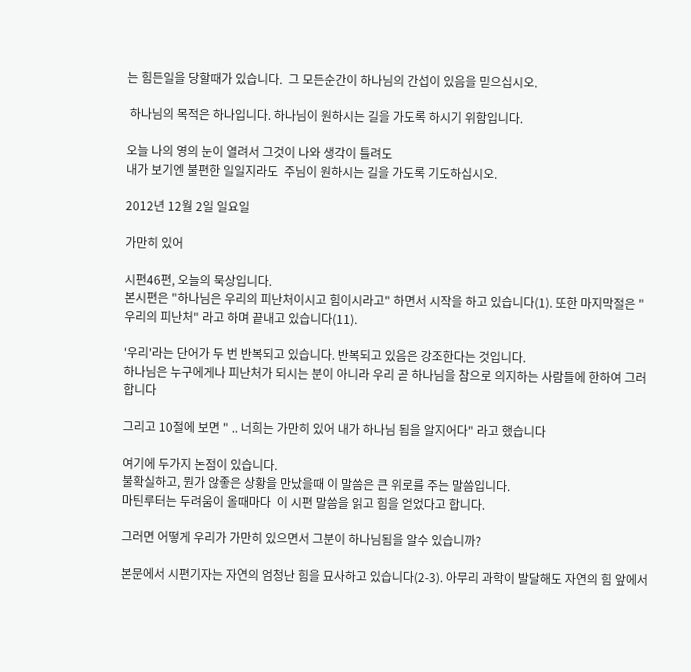는 힘든일을 당할때가 있습니다.  그 모든순간이 하나님의 간섭이 있음을 믿으십시오.

 하나님의 목적은 하나입니다. 하나님이 원하시는 길을 가도록 하시기 위함입니다.

오늘 나의 영의 눈이 열려서 그것이 나와 생각이 틀려도
내가 보기엔 불편한 일일지라도  주님이 원하시는 길을 가도록 기도하십시오.

2012년 12월 2일 일요일

가만히 있어

시편46편, 오늘의 묵상입니다.
본시편은 "하나님은 우리의 피난처이시고 힘이시라고" 하면서 시작을 하고 있습니다(1). 또한 마지막절은 " 우리의 피난처" 라고 하며 끝내고 있습니다(11).

'우리'라는 단어가 두 번 반복되고 있습니다. 반복되고 있음은 강조한다는 것입니다.
하나님은 누구에게나 피난처가 되시는 분이 아니라 우리 곧 하나님을 참으로 의지하는 사람들에 한하여 그러합니다

그리고 10절에 보면 " .. 너희는 가만히 있어 내가 하나님 됨을 알지어다" 라고 했습니다

여기에 두가지 논점이 있습니다.
불확실하고, 뭔가 않좋은 상황을 만났을때 이 말씀은 큰 위로를 주는 말씀입니다.
마틴루터는 두려움이 올때마다  이 시편 말씀을 읽고 힘을 얻었다고 합니다.

그러면 어떻게 우리가 가만히 있으면서 그분이 하나님됨을 알수 있습니까?

본문에서 시편기자는 자연의 엄청난 힘을 묘사하고 있습니다(2-3). 아무리 과학이 발달해도 자연의 힘 앞에서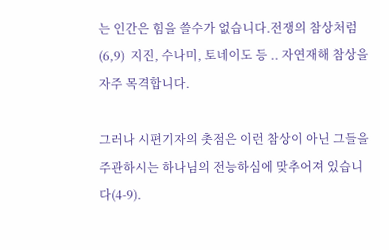는 인간은 힘을 쓸수가 없습니다.전쟁의 참상처럼(6,9)  지진, 수나미, 토네이도 등 .. 자연재해 참상을 자주 목격합니다.

그러나 시편기자의 촛점은 이런 참상이 아닌 그들을 주관하시는 하나님의 전능하심에 맞추어져 있습니다(4-9).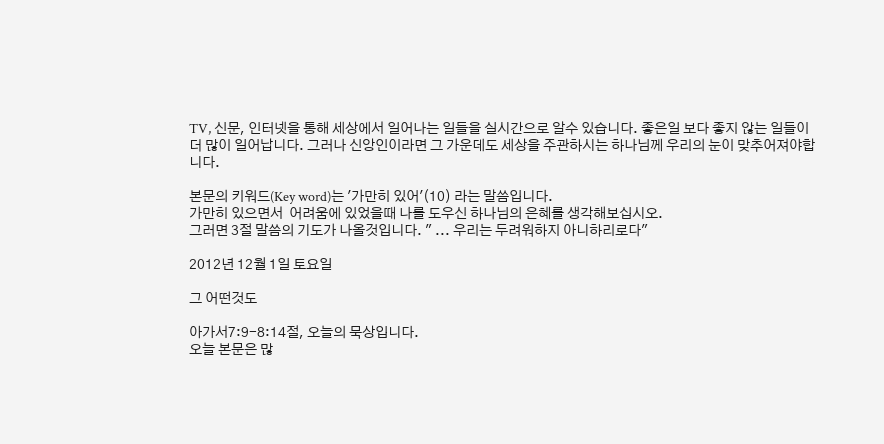TV, 신문, 인터넷을 통해 세상에서 일어나는 일들을 실시간으로 알수 있습니다. 좋은일 보다 좋지 않는 일들이 더 많이 일어납니다. 그러나 신앙인이라면 그 가운데도 세상을 주관하시는 하나님께 우리의 눈이 맞추어져야합니다.

본문의 키워드(Key word)는 '가만히 있어'(10) 라는 말씀입니다.
가만히 있으면서  어려움에 있었을때 나를 도우신 하나님의 은혜를 생각해보십시오.
그러면 3절 말씀의 기도가 나올것입니다. " ... 우리는 두려워하지 아니하리로다"

2012년 12월 1일 토요일

그 어떤것도

아가서7:9-8:14절, 오늘의 묵상입니다.
오늘 본문은 많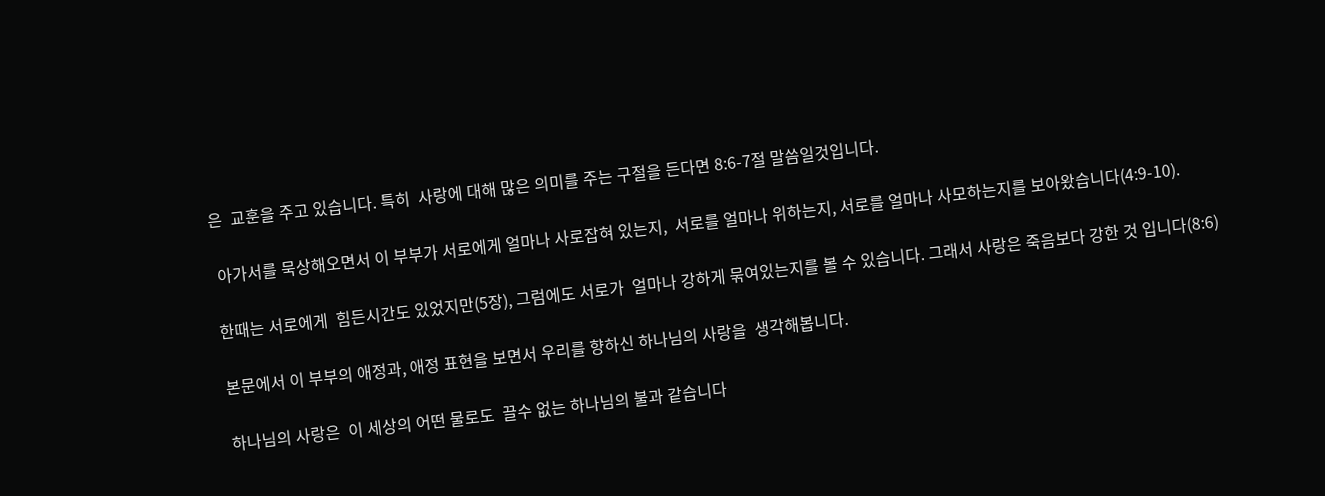은  교훈을 주고 있습니다. 특히  사랑에 대해 많은 의미를 주는 구절을 든다면 8:6-7절 말씀일것입니다.

 아가서를 묵상해오면서 이 부부가 서로에게 얼마나 사로잡혀 있는지,  서로를 얼마나 위하는지, 서로를 얼마나 사모하는지를 보아왔습니다(4:9-10).

한때는 서로에게  힘든시간도 있었지만(5장), 그럼에도 서로가  얼마나 강하게 묶여있는지를 볼 수 있습니다. 그래서 사랑은 죽음보다 강한 것 입니다(8:6)

본문에서 이 부부의 애정과, 애정 표현을 보면서 우리를 향하신 하나님의 사랑을  생각해봅니다.

하나님의 사랑은  이 세상의 어떤 물로도  끌수 없는 하나님의 불과 같습니다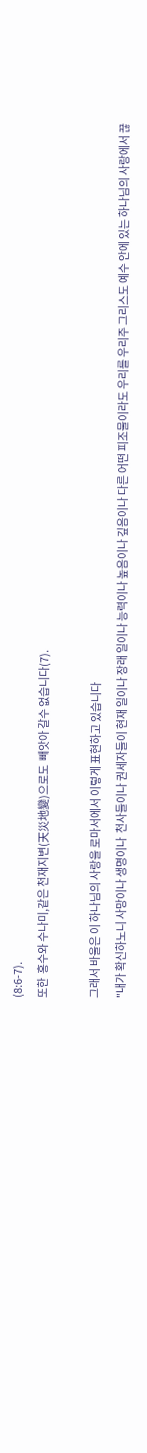(8:6-7).
또한  홍수와 수나미,같은 천재지변(天災地變)으로도  빼앗아 갈수 없습니다(7).

그래서 바울은 이 하나님의 사랑을 로마서에서 이렇게 표현하고 있습니다
"내가 확신하노니 사망이나 생명이나  천사들이나 권세자들이 현재 일이나 장래 일이나 능력이나 높음이나 깊음이나 다른 어떤 피조물이라도 우리를 우리주 그리스도 예수 안에 있는 하나님의 사랑에서 끊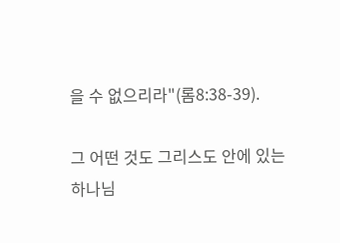을 수 없으리라"(롬8:38-39).

그 어떤 것도 그리스도 안에 있는 하나님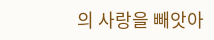의 사랑을 빼앗아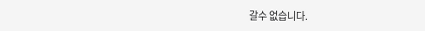갈수 없습니다.